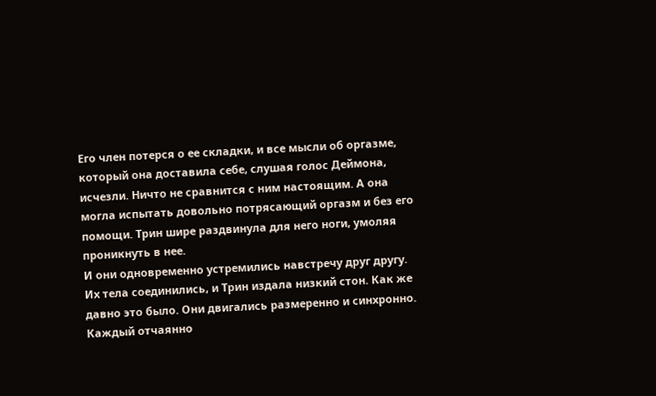Его член потерся о ее складки, и все мысли об оргазме, который она доставила себе, слушая голос Деймона, исчезли. Ничто не сравнится с ним настоящим. А она могла испытать довольно потрясающий оргазм и без его помощи. Трин шире раздвинула для него ноги, умоляя проникнуть в нее.
И они одновременно устремились навстречу друг другу. Их тела соединились, и Трин издала низкий стон. Как же давно это было. Они двигались размеренно и синхронно. Каждый отчаянно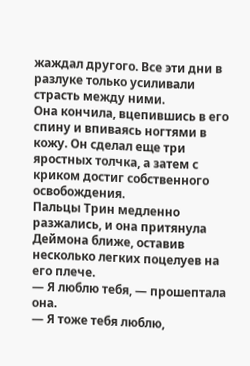жаждал другого. Все эти дни в разлуке только усиливали страсть между ними.
Она кончила, вцепившись в его спину и впиваясь ногтями в кожу. Он сделал еще три яростных толчка, а затем с криком достиг собственного освобождения.
Пальцы Трин медленно разжались, и она притянула Деймона ближе, оставив несколько легких поцелуев на его плече.
— Я люблю тебя, — прошептала она.
— Я тоже тебя люблю,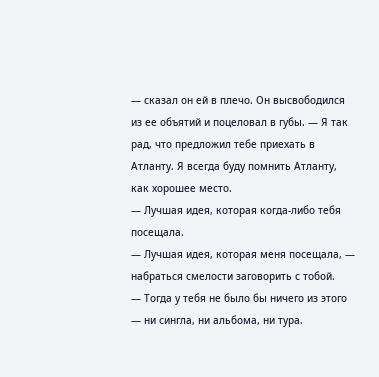— сказал он ей в плечо. Он высвободился из ее объятий и поцеловал в губы. — Я так рад, что предложил тебе приехать в Атланту. Я всегда буду помнить Атланту, как хорошее место.
— Лучшая идея, которая когда-либо тебя посещала.
— Лучшая идея, которая меня посещала, — набраться смелости заговорить с тобой.
— Тогда у тебя не было бы ничего из этого — ни сингла, ни альбома, ни тура.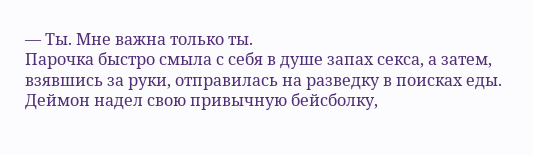— Ты. Мне важна только ты.
Парочка быстро смыла с себя в душе запах секса, а затем, взявшись за руки, отправилась на разведку в поисках еды.
Деймон надел свою привычную бейсболку,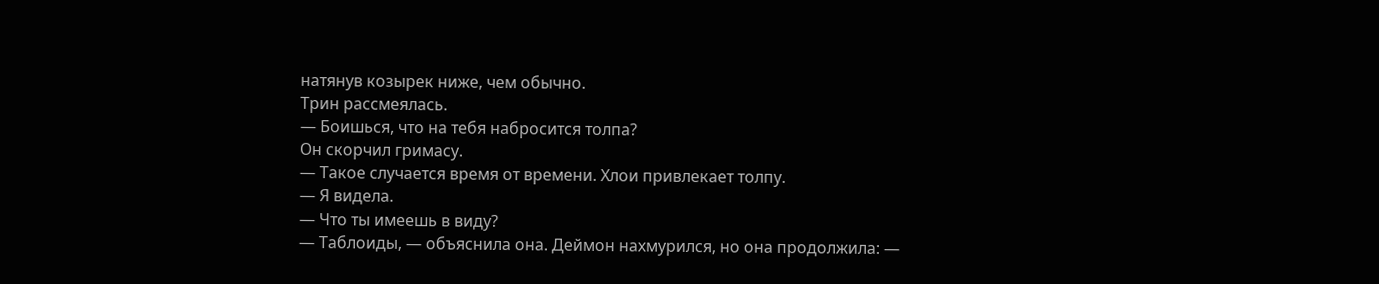натянув козырек ниже, чем обычно.
Трин рассмеялась.
— Боишься, что на тебя набросится толпа?
Он скорчил гримасу.
— Такое случается время от времени. Хлои привлекает толпу.
— Я видела.
— Что ты имеешь в виду?
— Таблоиды, — объяснила она. Деймон нахмурился, но она продолжила: —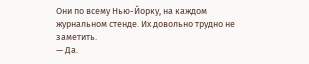Они по всему Нью-Йорку, на каждом журнальном стенде. Их довольно трудно не заметить.
— Да.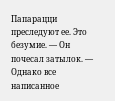Папарацци преследуют ее. Это безумие. — Он почесал затылок. — Однако все написанное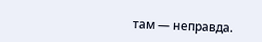там — неправда.